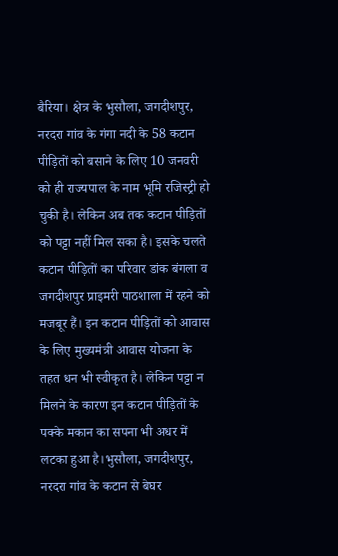बैरिया। क्षेत्र के भुसौला, जगदीशपुर, नरदरा गांव के गंगा नदी के 58 कटान पीड़ितों को बसाने के लिए 10 जनवरी को ही राज्यपाल के नाम भूमि रजिस्ट्री हो चुकी है। लेकिन अब तक कटान पीड़ितों को पट्टा नहीं मिल सका है। इसके चलते कटान पीड़ितों का परिवार डांक बंगला व जगदीशपुर प्राइमरी पाठशाला में रहने को मजबूर हैं। इन कटान पीड़ितों को आवास के लिए मुख्यमंत्री आवास योजना के तहत धन भी स्वीकृत है। लेकिन पट्टा न मिलने के कारण इन कटान पीड़ितों के पक्के मकान का सपना भी अधर में लटका हुआ है।भुसौला, जगदीशपुर, नरदरा गांव के कटान से बेघर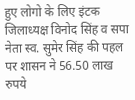हुए लोगो के लिए इंटक जिलाध्यक्ष विनोद सिंह व सपा नेता स्व. सुमेर सिंह की पहल पर शासन ने 56.50 लाख रुपये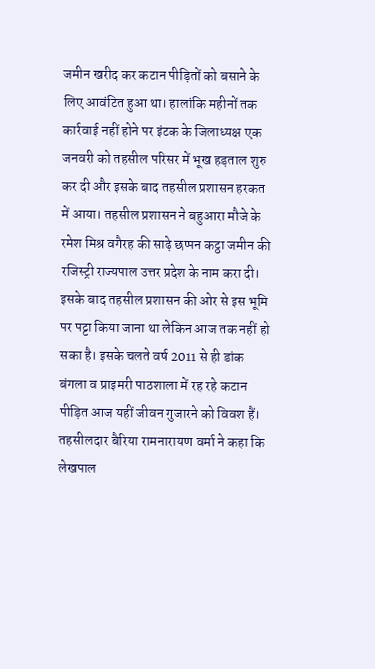जमीन खरीद कर कटान पीड़ितों को बसाने के लिए आवंटित हुआ था। हालांकि महीनों तक कार्रवाई नहीं होने पर इंटक के जिलाध्यक्ष एक जनवरी को तहसील परिसर में भूख हड़ताल शुरु कर दी और इसके बाद तहसील प्रशासन हरकत में आया। तहसील प्रशासन ने बहुआरा मौजे के रमेश मिश्र वगैरह की साढ़े छप्पन कट्ठा जमीन की रजिस्ट्री राज्यपाल उत्तर प्रदेश के नाम करा दी। इसके बाद तहसील प्रशासन की ओर से इस भूमि पर पट्टा किया जाना था लेकिन आज तक नहीं हो सका है। इसके चलते वर्ष 2011 से ही डांक बंगला व प्राइमरी पाठशाला में रह रहे कटान पीड़ित आज यहीं जीवन गुजारने को विवश हैं।
तहसीलदार बैरिया रामनारायण वर्मा ने कहा कि लेखपाल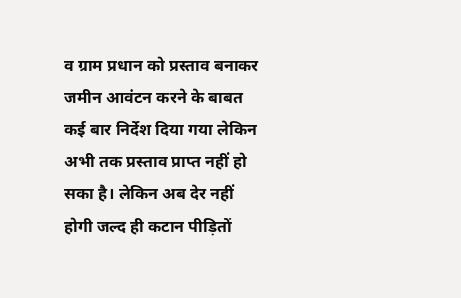व ग्राम प्रधान को प्रस्ताव बनाकर जमीन आवंटन करने के बाबत कई बार निर्देश दिया गया लेकिन अभी तक प्रस्ताव प्राप्त नहीं हो सका है। लेकिन अब देर नहीं होगी जल्द ही कटान पीड़ितों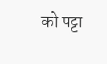को पट्टा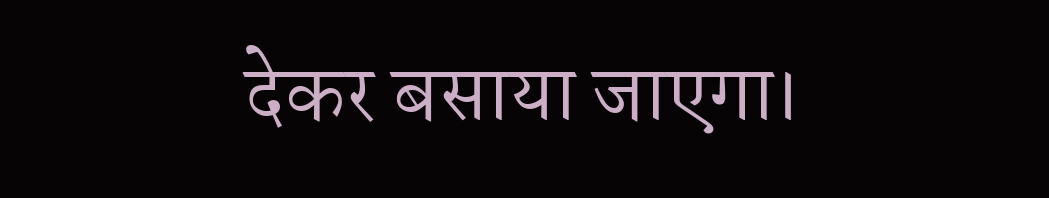देकर बसाया जाएगा।